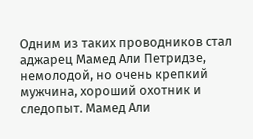Одним из таких проводников стал аджарец Мамед Али Петридзе, немолодой, но очень крепкий мужчина, хороший охотник и следопыт. Мамед Али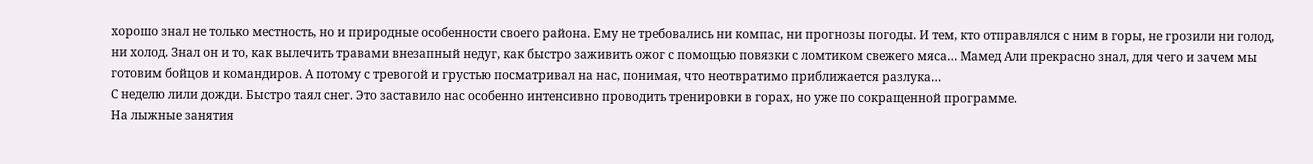хорошо знал не только местность, но и природные особенности своего района. Ему не требовались ни компас, ни прогнозы погоды. И тем, кто отправлялся с ним в горы, не грозили ни голод, ни холод. Знал он и то, как вылечить травами внезапный недуг, как быстро заживить ожог с помощью повязки с ломтиком свежего мяса… Мамед Али прекрасно знал, для чего и зачем мы готовим бойцов и командиров. А потому с тревогой и грустью посматривал на нас, понимая, что неотвратимо приближается разлука…
С неделю лили дожди. Быстро таял снег. Это заставило нас особенно интенсивно проводить тренировки в горах, но уже по сокращенной программе.
На лыжные занятия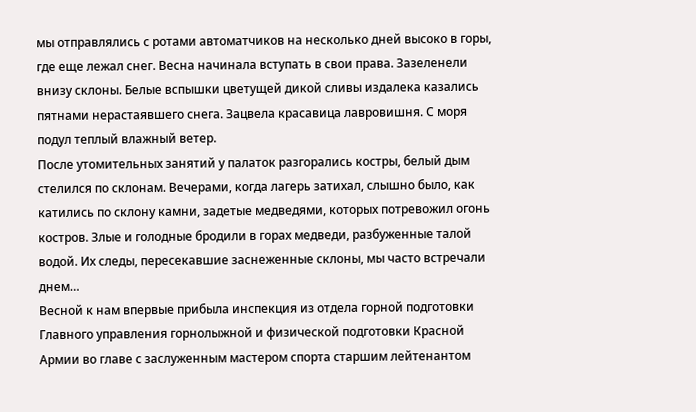мы отправлялись с ротами автоматчиков на несколько дней высоко в горы, где еще лежал снег. Весна начинала вступать в свои права. Зазеленели внизу склоны. Белые вспышки цветущей дикой сливы издалека казались пятнами нерастаявшего снега. Зацвела красавица лавровишня. С моря подул теплый влажный ветер.
После утомительных занятий у палаток разгорались костры, белый дым стелился по склонам. Вечерами, когда лагерь затихал, слышно было, как катились по склону камни, задетые медведями, которых потревожил огонь костров. Злые и голодные бродили в горах медведи, разбуженные талой водой. Их следы, пересекавшие заснеженные склоны, мы часто встречали днем…
Весной к нам впервые прибыла инспекция из отдела горной подготовки Главного управления горнолыжной и физической подготовки Красной Армии во главе с заслуженным мастером спорта старшим лейтенантом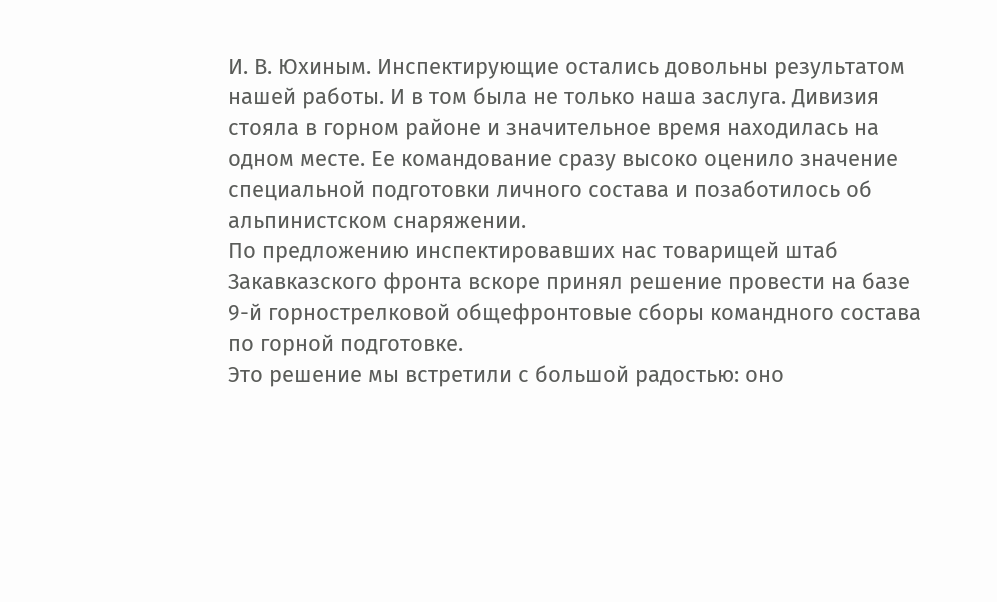И. В. Юхиным. Инспектирующие остались довольны результатом нашей работы. И в том была не только наша заслуга. Дивизия стояла в горном районе и значительное время находилась на одном месте. Ее командование сразу высоко оценило значение специальной подготовки личного состава и позаботилось об альпинистском снаряжении.
По предложению инспектировавших нас товарищей штаб Закавказского фронта вскоре принял решение провести на базе 9-й горнострелковой общефронтовые сборы командного состава по горной подготовке.
Это решение мы встретили с большой радостью: оно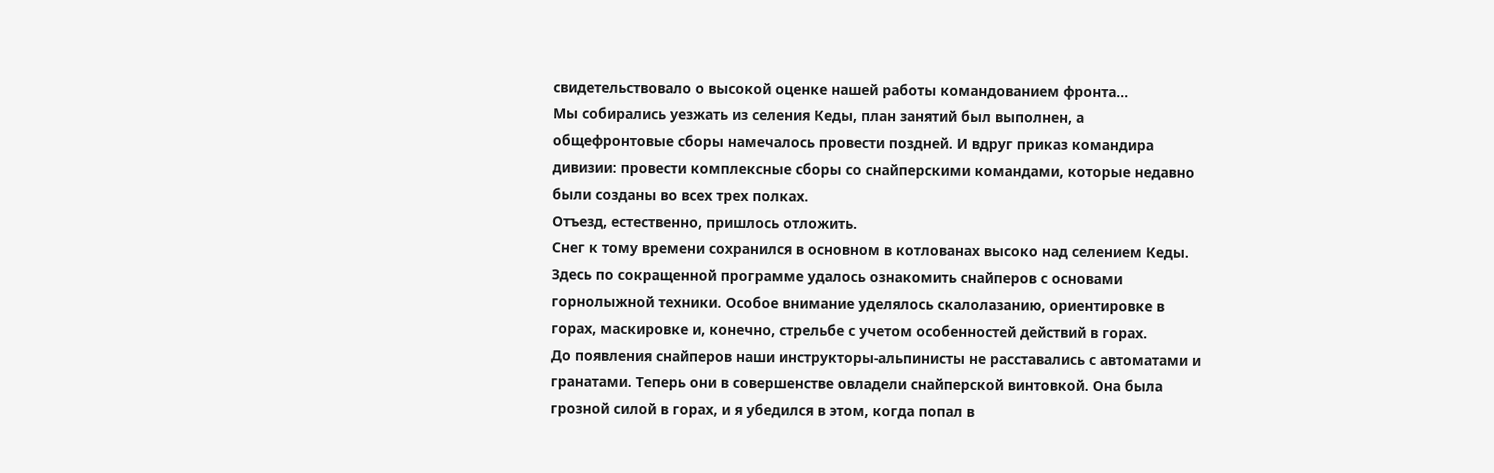свидетельствовало о высокой оценке нашей работы командованием фронта…
Мы собирались уезжать из селения Кеды, план занятий был выполнен, а общефронтовые сборы намечалось провести поздней. И вдруг приказ командира дивизии: провести комплексные сборы со снайперскими командами, которые недавно были созданы во всех трех полках.
Отъезд, естественно, пришлось отложить.
Снег к тому времени сохранился в основном в котлованах высоко над селением Кеды. Здесь по сокращенной программе удалось ознакомить снайперов с основами горнолыжной техники. Особое внимание уделялось скалолазанию, ориентировке в горах, маскировке и, конечно, стрельбе с учетом особенностей действий в горах.
До появления снайперов наши инструкторы-альпинисты не расставались с автоматами и гранатами. Теперь они в совершенстве овладели снайперской винтовкой. Она была грозной силой в горах, и я убедился в этом, когда попал в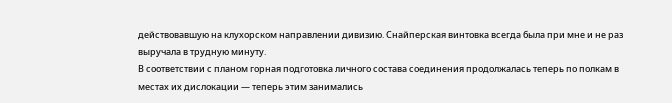действовавшую на клухорском направлении дивизию. Снайперская винтовка всегда была при мне и не раз выручала в трудную минуту.
В соответствии с планом горная подготовка личного состава соединения продолжалась теперь по полкам в местах их дислокации — теперь этим занимались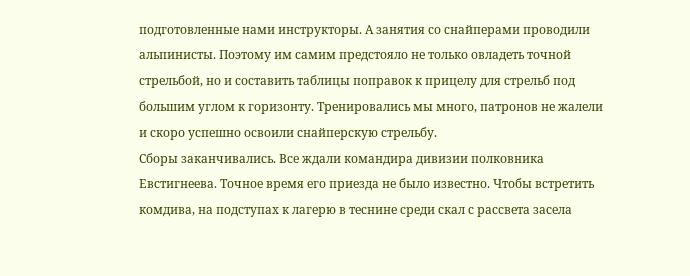подготовленные нами инструкторы. А занятия со снайперами проводили альпинисты. Поэтому им самим предстояло не только овладеть точной стрельбой, но и составить таблицы поправок к прицелу для стрельб под большим углом к горизонту. Тренировались мы много, патронов не жалели и скоро успешно освоили снайперскую стрельбу.
Сборы заканчивались. Все ждали командира дивизии полковника Евстигнеева. Точное время его приезда не было известно. Чтобы встретить комдива, на подступах к лагерю в теснине среди скал с рассвета засела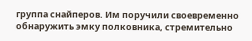группа снайперов. Им поручили своевременно обнаружить эмку полковника, стремительно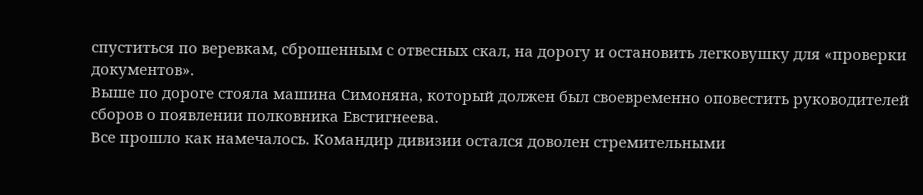спуститься по веревкам, сброшенным с отвесных скал, на дорогу и остановить легковушку для «проверки документов».
Выше по дороге стояла машина Симоняна, который должен был своевременно оповестить руководителей сборов о появлении полковника Евстигнеева.
Все прошло как намечалось. Командир дивизии остался доволен стремительными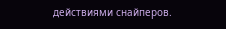действиями снайперов.